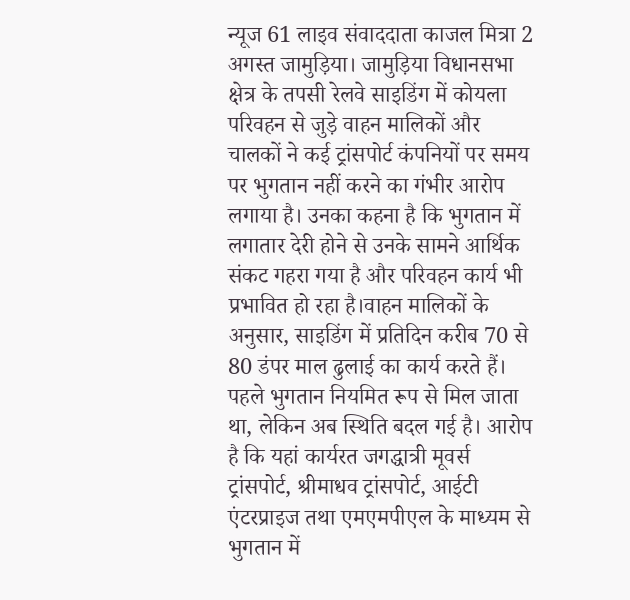न्यूज 61 लाइव संवाददाता काजल मित्रा 2 अगस्त जामुड़िया। जामुड़िया विधानसभा क्षेत्र के तपसी रेलवे साइडिंग में कोयला परिवहन से जुड़े वाहन मालिकों और चालकों ने कई ट्रांसपोर्ट कंपनियों पर समय पर भुगतान नहीं करने का गंभीर आरोप लगाया है। उनका कहना है कि भुगतान में लगातार देरी होने से उनके सामने आर्थिक संकट गहरा गया है और परिवहन कार्य भी प्रभावित हो रहा है।वाहन मालिकों के अनुसार, साइडिंग में प्रतिदिन करीब 70 से 80 डंपर माल ढुलाई का कार्य करते हैं। पहले भुगतान नियमित रूप से मिल जाता था, लेकिन अब स्थिति बदल गई है। आरोप है कि यहां कार्यरत जगद्धात्री मूवर्स ट्रांसपोर्ट, श्रीमाधव ट्रांसपोर्ट, आईटी एंटरप्राइज तथा एमएमपीएल के माध्यम से भुगतान में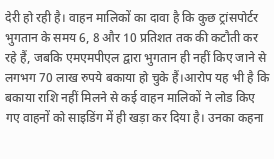देरी हो रही है। वाहन मालिकों का दावा है कि कुछ ट्रांसपोर्टर भुगतान के समय 6, 8 और 10 प्रतिशत तक की कटौती कर रहे हैं, जबकि एमएमपीएल द्वारा भुगतान ही नहीं किए जाने से लगभग 70 लाख रुपये बकाया हो चुके हैं।आरोप यह भी है कि बकाया राशि नहीं मिलने से कई वाहन मालिकों ने लोड किए गए वाहनों को साइडिंग में ही खड़ा कर दिया है। उनका कहना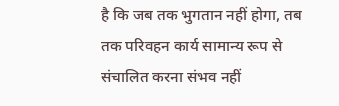है कि जब तक भुगतान नहीं होगा, तब तक परिवहन कार्य सामान्य रूप से संचालित करना संभव नहीं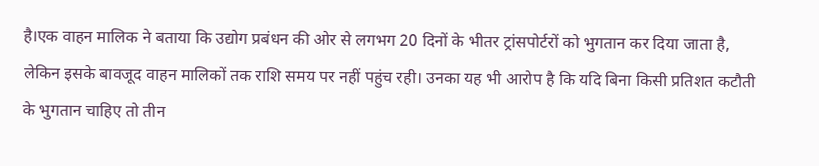है।एक वाहन मालिक ने बताया कि उद्योग प्रबंधन की ओर से लगभग 20 दिनों के भीतर ट्रांसपोर्टरों को भुगतान कर दिया जाता है, लेकिन इसके बावजूद वाहन मालिकों तक राशि समय पर नहीं पहुंच रही। उनका यह भी आरोप है कि यदि बिना किसी प्रतिशत कटौती के भुगतान चाहिए तो तीन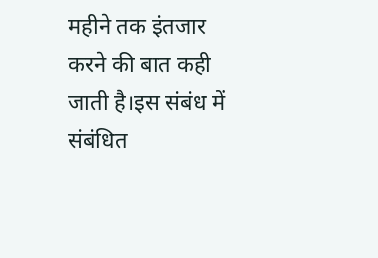महीने तक इंतजार करने की बात कही जाती है।इस संबंध में संबंधित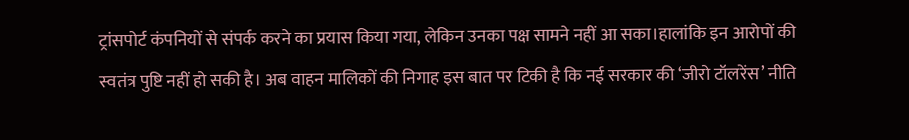ट्रांसपोर्ट कंपनियों से संपर्क करने का प्रयास किया गया, लेकिन उनका पक्ष सामने नहीं आ सका।हालांकि इन आरोपों की स्वतंत्र पुष्टि नहीं हो सकी है। अब वाहन मालिकों की निगाह इस बात पर टिकी है कि नई सरकार की ‘जीरो टॉलरेंस’ नीति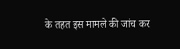के तहत इस मामले की जांच कर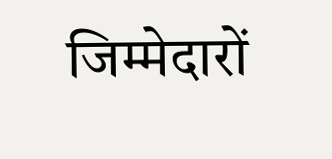जिम्मेदारों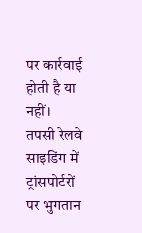पर कार्रवाई होती है या नहीं।
तपसी रेलवे साइडिंग में ट्रांसपोर्टरों पर भुगतान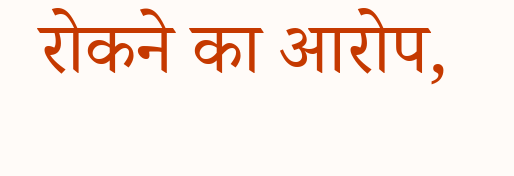रोकने का आरोप,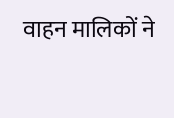वाहन मालिकों ने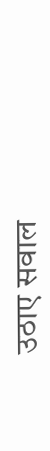उठाए सवाल